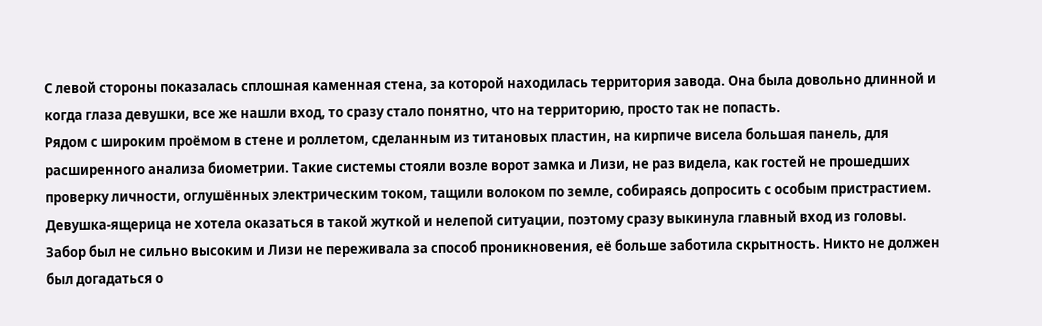С левой стороны показалась сплошная каменная стена, за которой находилась территория завода. Она была довольно длинной и когда глаза девушки, все же нашли вход, то сразу стало понятно, что на территорию, просто так не попасть.
Рядом с широким проёмом в стене и роллетом, сделанным из титановых пластин, на кирпиче висела большая панель, для расширенного анализа биометрии. Такие системы стояли возле ворот замка и Лизи, не раз видела, как гостей не прошедших проверку личности, оглушённых электрическим током, тащили волоком по земле, собираясь допросить с особым пристрастием.
Девушка-ящерица не хотела оказаться в такой жуткой и нелепой ситуации, поэтому сразу выкинула главный вход из головы. Забор был не сильно высоким и Лизи не переживала за способ проникновения, её больше заботила скрытность. Никто не должен был догадаться о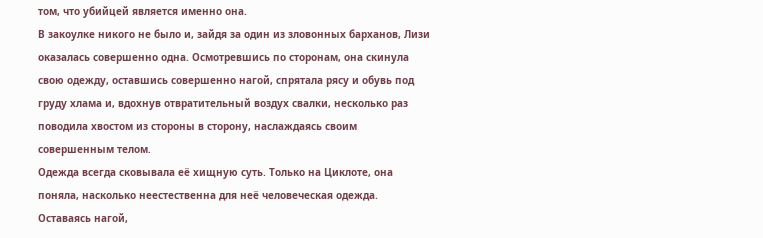том, что убийцей является именно она.
В закоулке никого не было и, зайдя за один из зловонных барханов, Лизи оказалась совершенно одна. Осмотревшись по сторонам, она скинула свою одежду, оставшись совершенно нагой, спрятала рясу и обувь под груду хлама и, вдохнув отвратительный воздух свалки, несколько раз поводила хвостом из стороны в сторону, наслаждаясь своим совершенным телом.
Одежда всегда сковывала её хищную суть. Только на Циклоте, она поняла, насколько неестественна для неё человеческая одежда. Оставаясь нагой,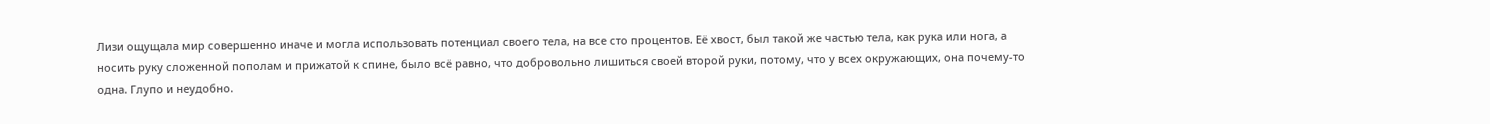Лизи ощущала мир совершенно иначе и могла использовать потенциал своего тела, на все сто процентов. Её хвост, был такой же частью тела, как рука или нога, а носить руку сложенной пополам и прижатой к спине, было всё равно, что добровольно лишиться своей второй руки, потому, что у всех окружающих, она почему-то одна. Глупо и неудобно.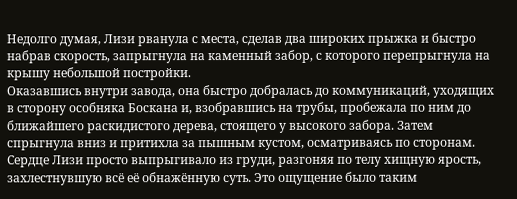Недолго думая, Лизи рванула с места, сделав два широких прыжка и быстро набрав скорость, запрыгнула на каменный забор, с которого перепрыгнула на крышу небольшой постройки.
Оказавшись внутри завода, она быстро добралась до коммуникаций, уходящих в сторону особняка Боскана и, взобравшись на трубы, пробежала по ним до ближайшего раскидистого дерева, стоящего у высокого забора. Затем спрыгнула вниз и притихла за пышным кустом, осматриваясь по сторонам.
Сердце Лизи просто выпрыгивало из груди, разгоняя по телу хищную ярость, захлестнувшую всё её обнажённую суть. Это ощущение было таким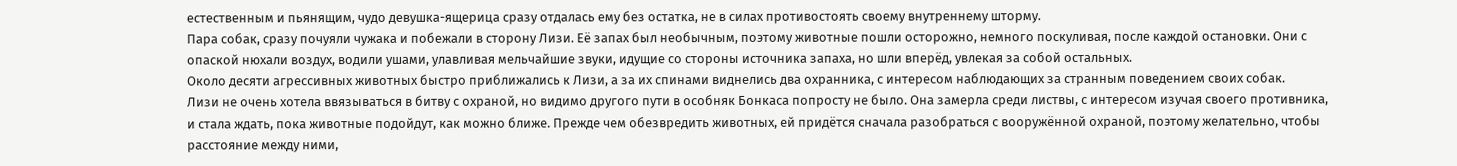естественным и пьянящим, чудо девушка-ящерица сразу отдалась ему без остатка, не в силах противостоять своему внутреннему шторму.
Пара собак, сразу почуяли чужака и побежали в сторону Лизи. Её запах был необычным, поэтому животные пошли осторожно, немного поскуливая, после каждой остановки. Они с опаской нюхали воздух, водили ушами, улавливая мельчайшие звуки, идущие со стороны источника запаха, но шли вперёд, увлекая за собой остальных.
Около десяти агрессивных животных быстро приближались к Лизи, а за их спинами виднелись два охранника, с интересом наблюдающих за странным поведением своих собак.
Лизи не очень хотела ввязываться в битву с охраной, но видимо другого пути в особняк Бонкаса попросту не было. Она замерла среди листвы, с интересом изучая своего противника, и стала ждать, пока животные подойдут, как можно ближе. Прежде чем обезвредить животных, ей придётся сначала разобраться с вооружённой охраной, поэтому желательно, чтобы расстояние между ними,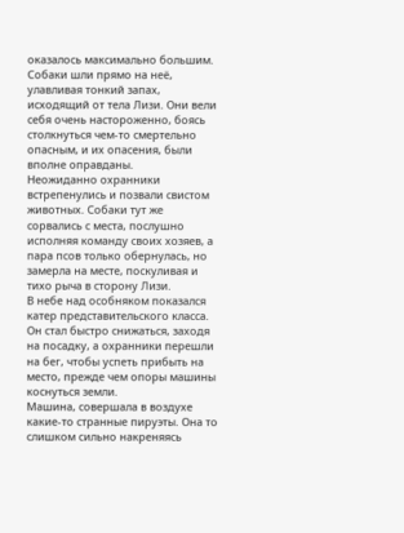оказалось максимально большим.
Собаки шли прямо на неё, улавливая тонкий запах, исходящий от тела Лизи. Они вели себя очень настороженно, боясь столкнуться чем-то смертельно опасным, и их опасения, были вполне оправданы.
Неожиданно охранники встрепенулись и позвали свистом животных. Собаки тут же сорвались с места, послушно исполняя команду своих хозяев, а пара псов только обернулась, но замерла на месте, поскуливая и тихо рыча в сторону Лизи.
В небе над особняком показался катер представительского класса. Он стал быстро снижаться, заходя на посадку, а охранники перешли на бег, чтобы успеть прибыть на место, прежде чем опоры машины коснуться земли.
Машина, совершала в воздухе какие-то странные пируэты. Она то слишком сильно накреняясь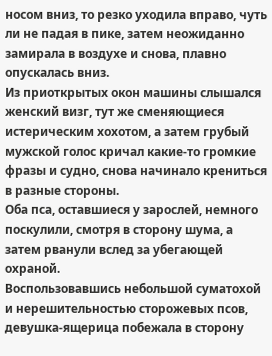носом вниз, то резко уходила вправо, чуть ли не падая в пике, затем неожиданно замирала в воздухе и снова, плавно опускалась вниз.
Из приоткрытых окон машины слышался женский визг, тут же сменяющиеся истерическим хохотом, а затем грубый мужской голос кричал какие-то громкие фразы и судно, снова начинало крениться в разные стороны.
Оба пса, оставшиеся у зарослей, немного поскулили, смотря в сторону шума, а затем рванули вслед за убегающей охраной.
Воспользовавшись небольшой суматохой и нерешительностью сторожевых псов, девушка-ящерица побежала в сторону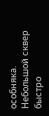особняка. Небольшой сквер быстро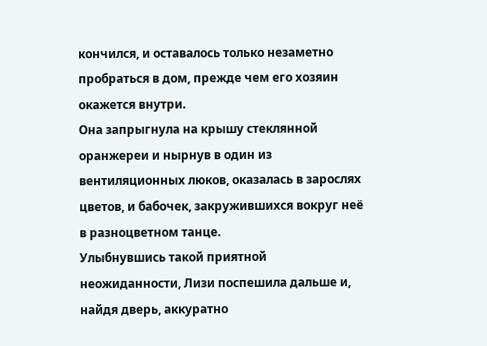кончился, и оставалось только незаметно пробраться в дом, прежде чем его хозяин окажется внутри.
Она запрыгнула на крышу стеклянной оранжереи и нырнув в один из вентиляционных люков, оказалась в зарослях цветов, и бабочек, закружившихся вокруг неё в разноцветном танце.
Улыбнувшись такой приятной неожиданности, Лизи поспешила дальше и, найдя дверь, аккуратно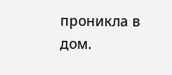проникла в дом.